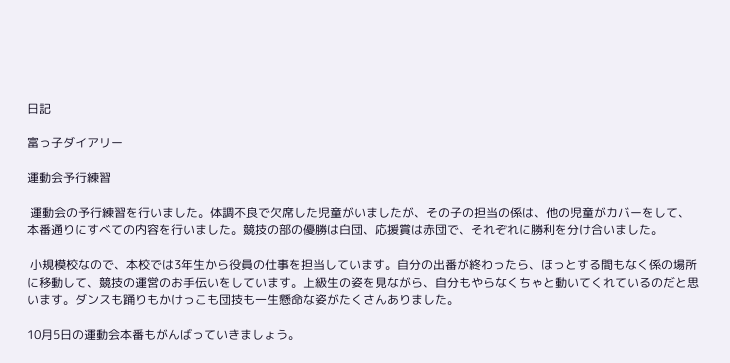日記

富っ子ダイアリー

運動会予行練習

 運動会の予行練習を行いました。体調不良で欠席した児童がいましたが、その子の担当の係は、他の児童がカバーをして、本番通りにすべての内容を行いました。競技の部の優勝は白団、応援賞は赤団で、それぞれに勝利を分け合いました。

 小規模校なので、本校では3年生から役員の仕事を担当しています。自分の出番が終わったら、ほっとする間もなく係の場所に移動して、競技の運営のお手伝いをしています。上級生の姿を見ながら、自分もやらなくちゃと動いてくれているのだと思います。ダンスも踊りもかけっこも団技も一生懸命な姿がたくさんありました。

10月5日の運動会本番もがんばっていきましょう。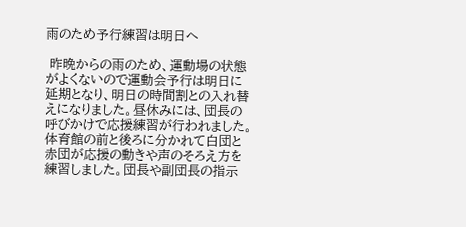雨のため予行練習は明日へ

 昨晩からの雨のため、運動場の状態がよくないので運動会予行は明日に延期となり、明日の時間割との入れ替えになりました。昼休みには、団長の呼びかけで応援練習が行われました。体育館の前と後ろに分かれて白団と赤団が応援の動きや声のそろえ方を練習しました。団長や副団長の指示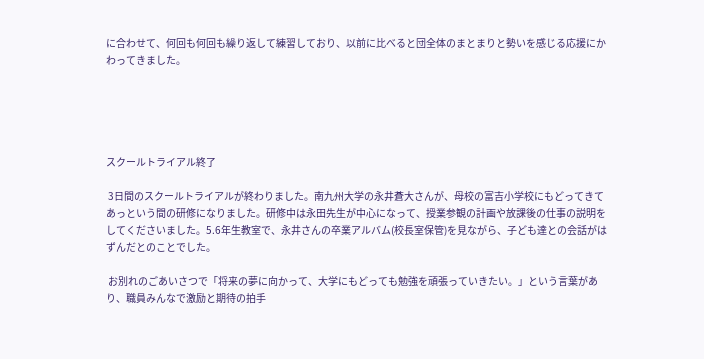に合わせて、何回も何回も繰り返して練習しており、以前に比べると団全体のまとまりと勢いを感じる応援にかわってきました。





スクールトライアル終了

 3日間のスクールトライアルが終わりました。南九州大学の永井蒼大さんが、母校の富吉小学校にもどってきてあっという間の研修になりました。研修中は永田先生が中心になって、授業参観の計画や放課後の仕事の説明をしてくださいました。5.6年生教室で、永井さんの卒業アルバム(校長室保管)を見ながら、子ども達との会話がはずんだとのことでした。

 お別れのごあいさつで「将来の夢に向かって、大学にもどっても勉強を頑張っていきたい。」という言葉があり、職員みんなで激励と期待の拍手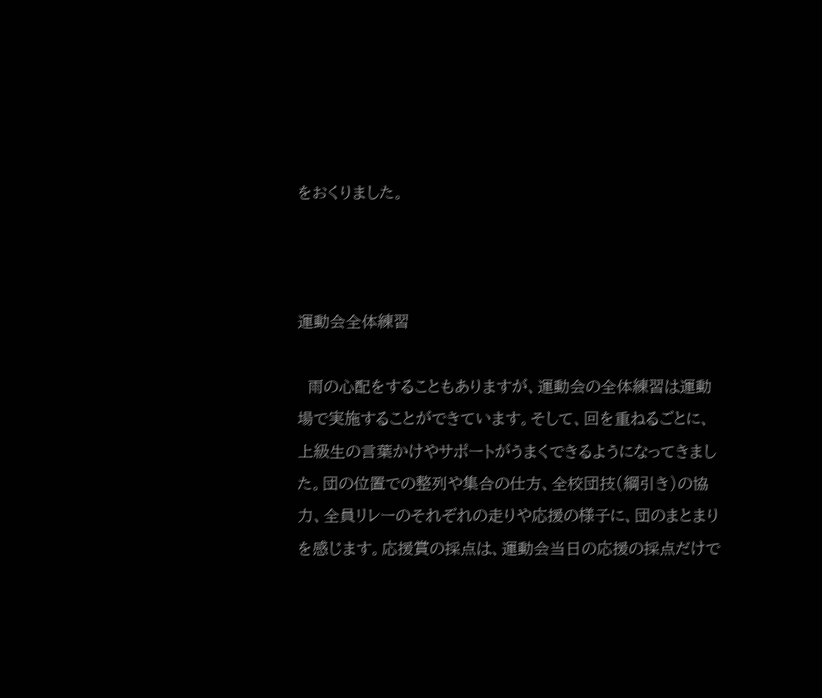をおくりました。



運動会全体練習

  雨の心配をすることもありますが、運動会の全体練習は運動場で実施することができています。そして、回を重ねるごとに、上級生の言葉かけやサポートがうまくできるようになってきました。団の位置での整列や集合の仕方、全校団技(綱引き)の協力、全員リレーのそれぞれの走りや応援の様子に、団のまとまりを感じます。応援賞の採点は、運動会当日の応援の採点だけで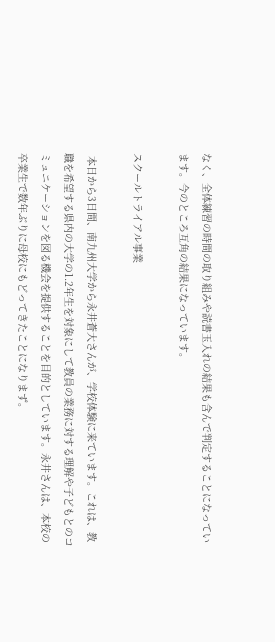なく、全体練習の時間の取り組みや読書玉入れの結果も含んで判定することになっています。今のところ互角の結果になっています。

スクールトライアル事業

 本日から3日間、南九州大学から永井蒼大さんが、学校体験に来ています。これは、教職を希望する県内の大学の1.2年生を対象にして教員の業務に対する理解や子どもとのコミュニケーションを図る機会を提供することを目的としています。永井さんは、本校の卒業生で数年ぶりに母校にもどってきたことになりまず。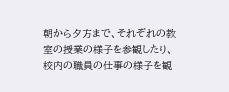朝から夕方まで、それぞれの教室の授業の様子を参観したり、校内の職員の仕事の様子を観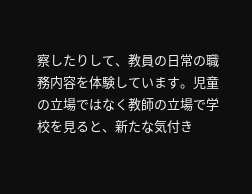察したりして、教員の日常の職務内容を体験しています。児童の立場ではなく教師の立場で学校を見ると、新たな気付き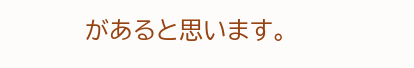があると思います。